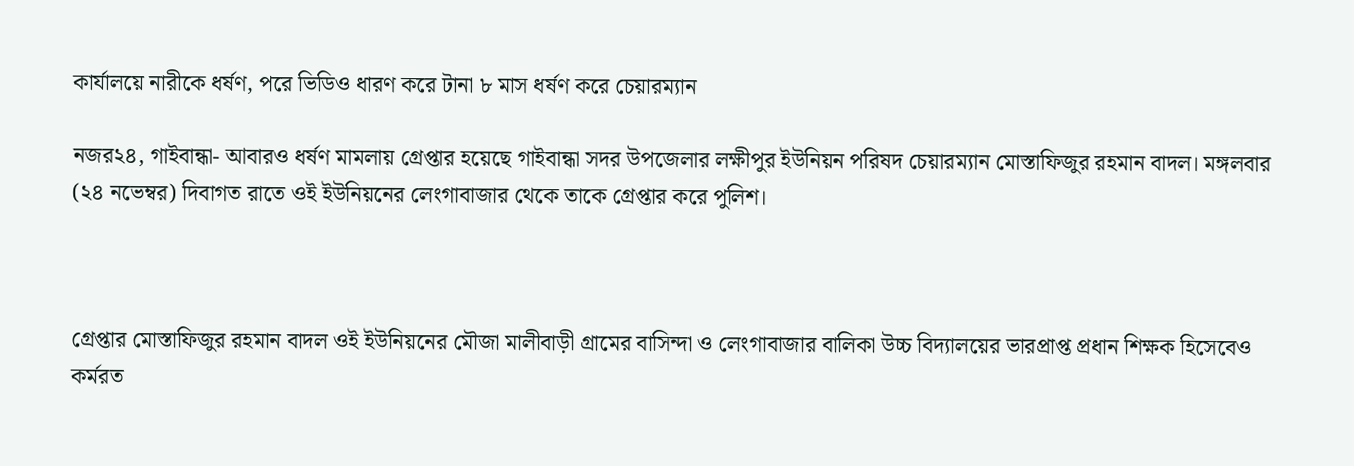কার্যালয়ে নারীকে ধর্ষণ, পরে ভিডিও ধারণ করে টানা ৮ মাস ধর্ষণ করে চেয়ারম্যান

নজর২৪, গাইবান্ধা- আবারও ধর্ষণ মামলায় গ্রেপ্তার হয়েছে গাইবান্ধা সদর উপজেলার লক্ষীপুর ইউনিয়ন পরিষদ চেয়ারম্যান মোস্তাফিজুর রহমান বাদল। মঙ্গলবার (২৪ নভেম্বর) দিবাগত রাতে ওই ইউনিয়নের লেংগাবাজার থেকে তাকে গ্রেপ্তার করে পুলিশ।



গ্রেপ্তার মোস্তাফিজুর রহমান বাদল ওই ইউনিয়নের মৌজা মালীবাড়ী গ্রামের বাসিন্দা ও লেংগাবাজার বালিকা উচ্চ বিদ্যালয়ের ভারপ্রাপ্ত প্রধান শিক্ষক হিসেবেও কর্মরত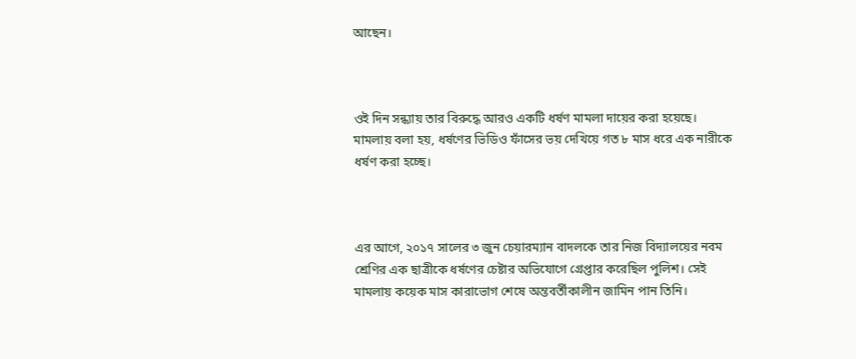আছেন।



ওই দিন সন্ধ্যায় তার বিরুদ্ধে আরও একটি ধর্ষণ মামলা দায়ের করা হয়েছে। মামলায় বলা হয়, ধর্ষণের ভিডিও ফাঁসের ভয় দেখিয়ে গত ৮ মাস ধরে এক নারীকে ধর্ষণ করা হচ্ছে।



এর আগে, ২০১৭ সালের ৩ জুন চেয়ারম্যান বাদলকে তার নিজ বিদ্যালয়ের নবম শ্রেণির এক ছাত্রীকে ধর্ষণের চেষ্টার অভিযোগে গ্রেপ্তার করেছিল পুলিশ। সেই মামলায় কয়েক মাস কারাভোগ শেষে অন্তবর্তীকালীন জামিন পান তিনি।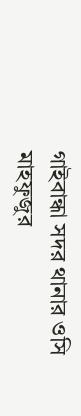গাইবান্ধা সদর থানার ওসি মাহফুজুর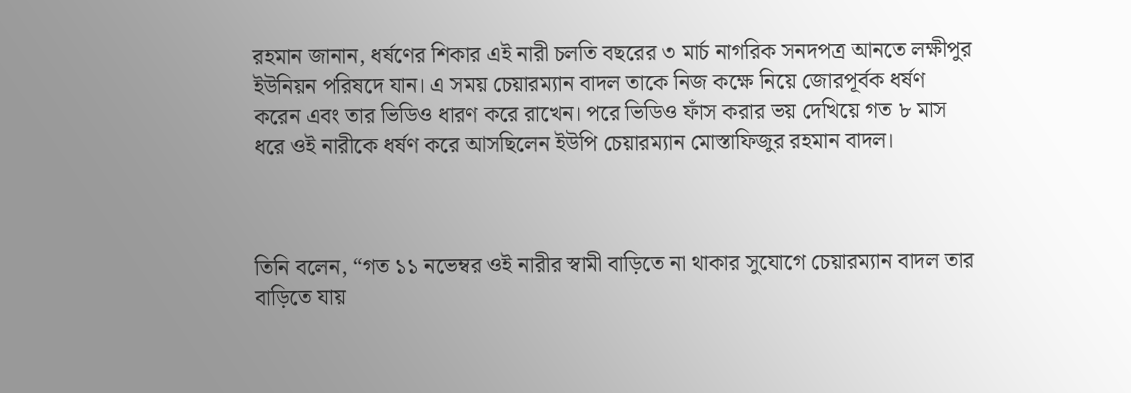রহমান জানান, ধর্ষণের শিকার এই নারী চলতি বছরের ৩ মার্চ নাগরিক সনদপত্র আনতে লক্ষীপুর ইউনিয়ন পরিষদে যান। এ সময় চেয়ারম্যান বাদল তাকে নিজ কক্ষে নিয়ে জোরপূর্বক ধর্ষণ করেন এবং তার ভিডিও ধারণ করে রাখেন। পরে ভিডিও ফাঁস করার ভয় দেখিয়ে গত ৮ মাস ধরে ওই নারীকে ধর্ষণ করে আসছিলেন ইউপি চেয়ারম্যান মোস্তাফিজুর রহমান বাদল।



তিনি বলেন, “গত ১১ নভেম্বর ওই নারীর স্বামী বাড়িতে না থাকার সুযোগে চেয়ারম্যান বাদল তার বাড়িতে যায়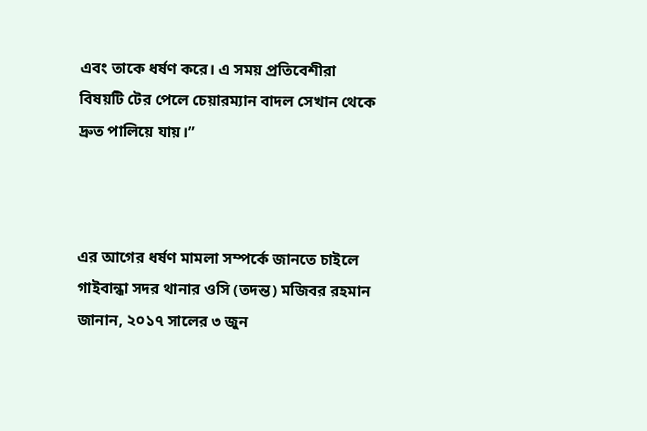এবং তাকে ধর্ষণ করে। এ সময় প্রতিবেশীরা বিষয়টি টের পেলে চেয়ারম্যান বাদল সেখান থেকে দ্রুত পালিয়ে যায়।”



এর আগের ধর্ষণ মামলা সম্পর্কে জানতে চাইলে গাইবান্ধা সদর থানার ওসি (তদন্ত) মজিবর রহমান জানান, ২০১৭ সালের ৩ জুন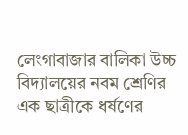লেংগাবাজার বালিকা উচ্চ বিদ্যালয়ের নবম শ্রেণির এক ছাত্রীকে ধর্ষণের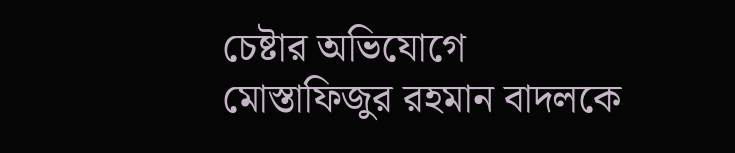চেষ্টার অভিযোগে মোস্তাফিজুর রহমান বাদলকে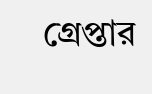গ্রেপ্তার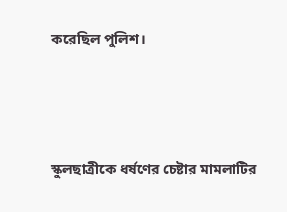করেছিল পুলিশ।



স্কুলছাত্রীকে ধর্ষণের চেষ্টার মামলাটির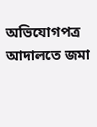অভিযোগপত্র আদালতে জমা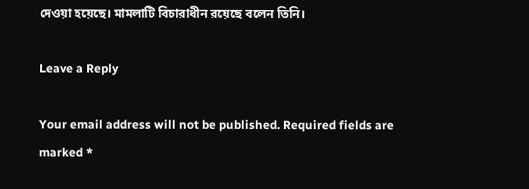দেওয়া হয়েছে। মামলাটি বিচারাধীন রয়েছে বলেন তিনি।

Leave a Reply

Your email address will not be published. Required fields are marked *